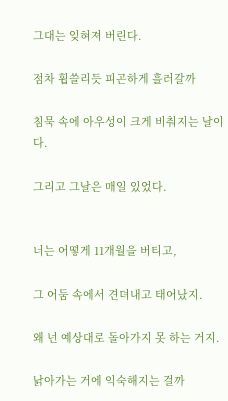그대는 잊혀져 버린다.

점차 휩쓸리듯 피곤하게 흘러갈까

침묵 속에 아우성이 크게 비춰지는 날이다.

그리고 그날은 매일 있었다.


너는 어떻게 11개월을 버티고,

그 어둠 속에서 견뎌내고 태어났지.

왜 넌 예상대로 돌아가지 못 하는 거지.

낡아가는 거에 익숙해지는 걸까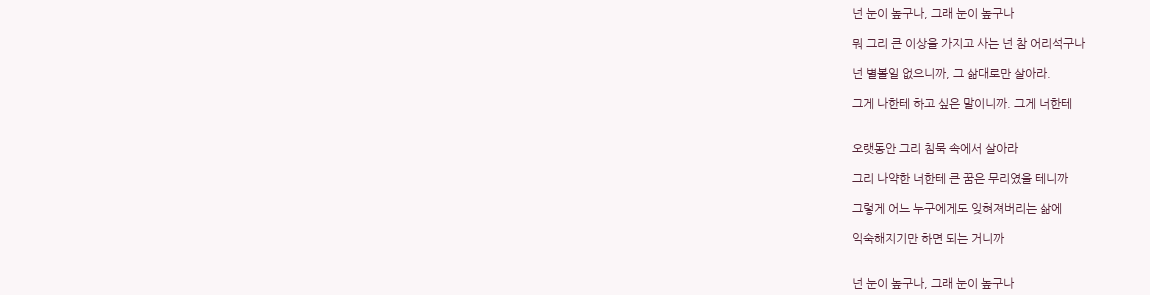넌 눈이 높구나, 그래 눈이 높구나

뭐 그리 큰 이상을 가지고 사는 넌 참 어리석구나

넌 별볼일 없으니까, 그 삶대로만 살아라.

그게 나한테 하고 싶은 말이니까. 그게 너한테


오랫동안 그리 침묵 속에서 살아라

그리 나약한 너한테 큰 꿈은 무리였을 테니까

그렇게 어느 누구에게도 잊혀져버리는 삶에

익숙해지기만 하면 되는 거니까


넌 눈이 높구나, 그래 눈이 높구나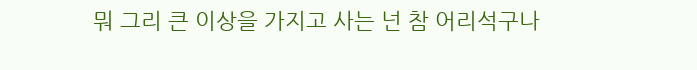뭐 그리 큰 이상을 가지고 사는 넌 참 어리석구나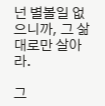넌 별볼일 없으니까, 그 삶대로만 살아라.

그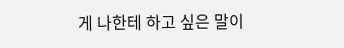게 나한테 하고 싶은 말이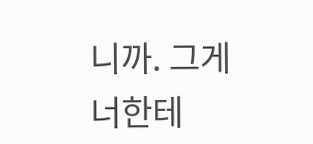니까. 그게 너한테